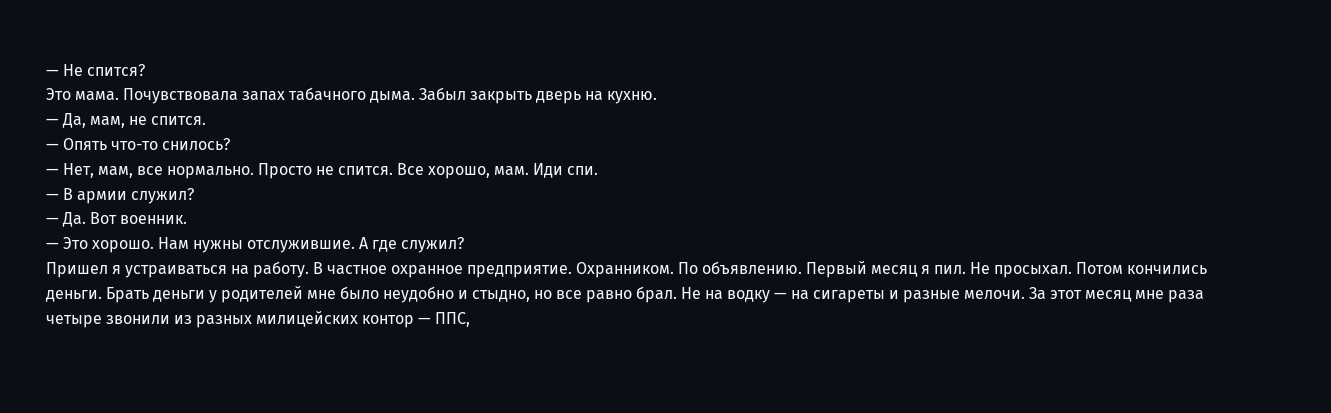— Не спится?
Это мама. Почувствовала запах табачного дыма. Забыл закрыть дверь на кухню.
— Да, мам, не спится.
— Опять что-то снилось?
— Нет, мам, все нормально. Просто не спится. Все хорошо, мам. Иди спи.
— В армии служил?
— Да. Вот военник.
— Это хорошо. Нам нужны отслужившие. А где служил?
Пришел я устраиваться на работу. В частное охранное предприятие. Охранником. По объявлению. Первый месяц я пил. Не просыхал. Потом кончились деньги. Брать деньги у родителей мне было неудобно и стыдно, но все равно брал. Не на водку — на сигареты и разные мелочи. За этот месяц мне раза четыре звонили из разных милицейских контор — ППС,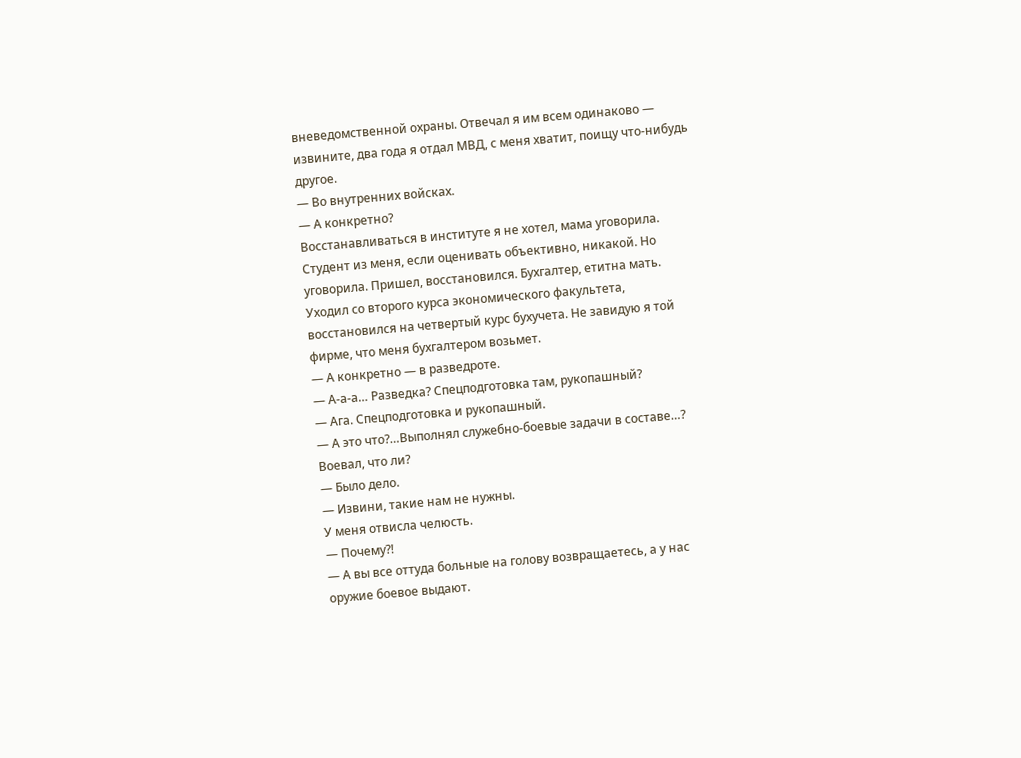вневедомственной охраны. Отвечал я им всем одинаково — извините, два года я отдал МВД, с меня хватит, поищу что-нибудь другое.
— Во внутренних войсках.
— А конкретно?
Восстанавливаться в институте я не хотел, мама уговорила. Студент из меня, если оценивать объективно, никакой. Но уговорила. Пришел, восстановился. Бухгалтер, етитна мать. Уходил со второго курса экономического факультета, восстановился на четвертый курс бухучета. Не завидую я той фирме, что меня бухгалтером возьмет.
— А конкретно — в разведроте.
— А-а-а… Разведка? Спецподготовка там, рукопашный?
— Ага. Спецподготовка и рукопашный.
— А это что?…Выполнял служебно-боевые задачи в составе…? Воевал, что ли?
— Было дело.
— Извини, такие нам не нужны.
У меня отвисла челюсть.
— Почему?!
— А вы все оттуда больные на голову возвращаетесь, а у нас оружие боевое выдают.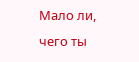Мало ли, чего ты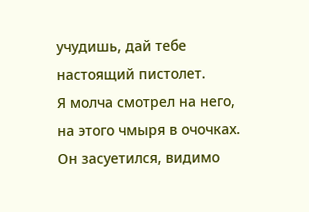учудишь, дай тебе настоящий пистолет.
Я молча смотрел на него, на этого чмыря в очочках. Он засуетился, видимо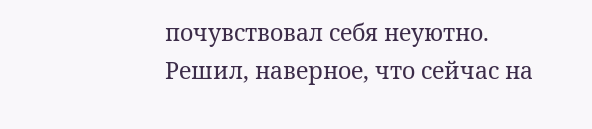почувствовал себя неуютно. Решил, наверное, что сейчас на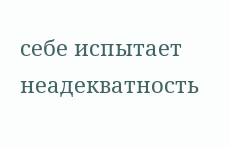себе испытает неадекватность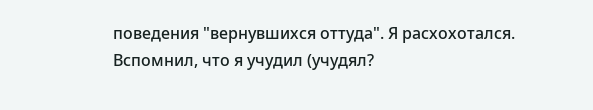поведения "вернувшихся оттуда". Я расхохотался. Вспомнил, что я учудил (учудял?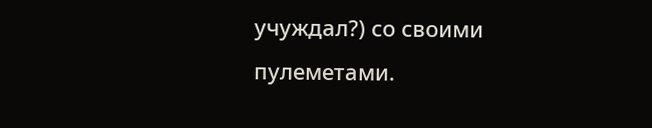учуждал?) со своими пулеметами.